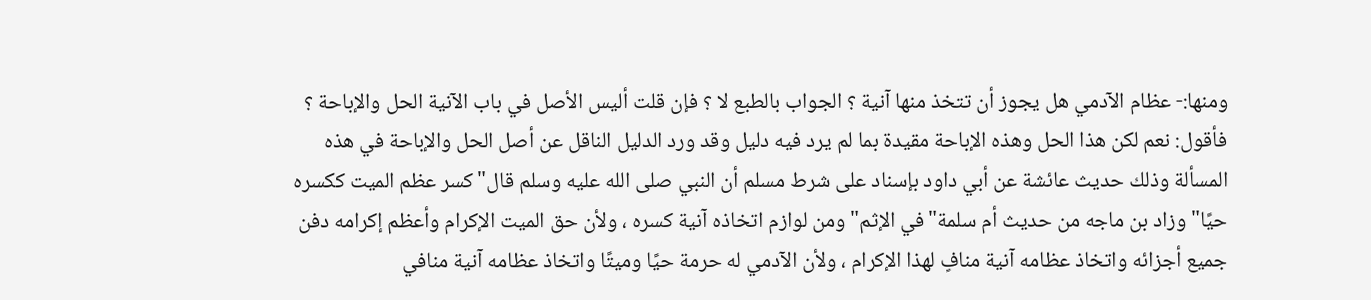ومنها:- عظام الآدمي هل يجوز أن تتخذ منها آنية ؟ الجواب بالطبع لا ؟ فإن قلت أليس الأصل في باب الآنية الحل والإباحة ؟ فأقول: نعم لكن هذا الحل وهذه الإباحة مقيدة بما لم يرد فيه دليل وقد ورد الدليل الناقل عن أصل الحل والإباحة في هذه المسألة وذلك حديث عائشة عن أبي داود بإسناد على شرط مسلم أن النبي صلى الله عليه وسلم قال"كسر عظم الميت ككسره حيًا"وزاد بن ماجه من حديث أم سلمة"في الإثم"ومن لوازم اتخاذه آنية كسره ، ولأن حق الميت الإكرام وأعظم إكرامه دفن جميع أجزائه واتخاذ عظامه آنية منافٍ لهذا الإكرام ، ولأن الآدمي له حرمة حيًا وميتًا واتخاذ عظامه آنية منافي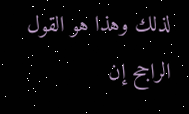لذلك وهذا هو القول الراجح إن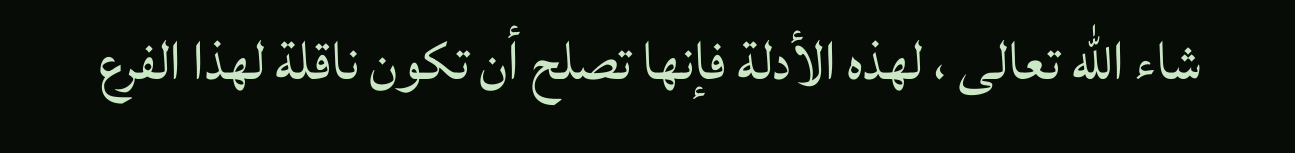شاء الله تعالى ، لهذه الأدلة فإنها تصلح أن تكون ناقلة لهذا الفرع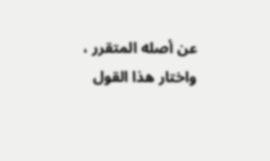عن أصله المتقرر ، واختار هذا القول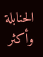الحنابلة وأكثر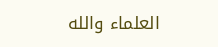العلماء والله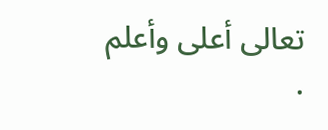تعالى أعلى وأعلم .